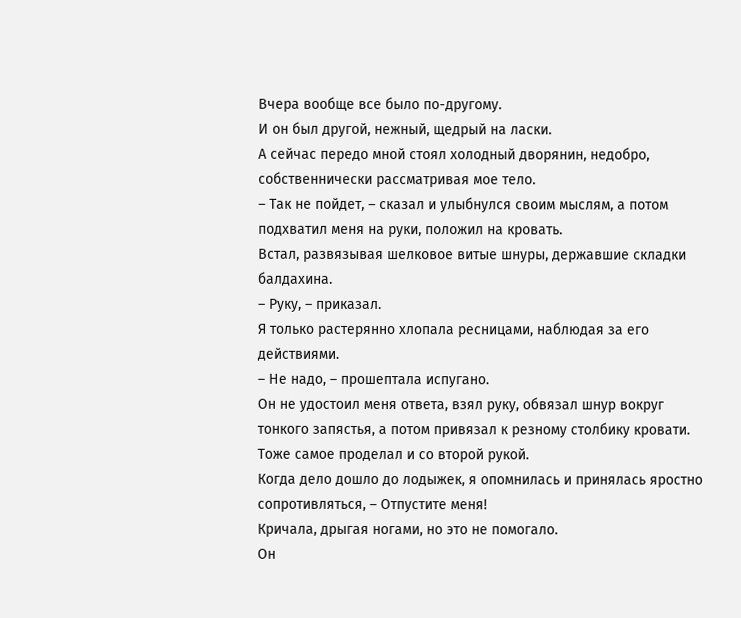Вчера вообще все было по-другому.
И он был другой, нежный, щедрый на ласки.
А сейчас передо мной стоял холодный дворянин, недобро, собственнически рассматривая мое тело.
– Так не пойдет, – сказал и улыбнулся своим мыслям, а потом подхватил меня на руки, положил на кровать.
Встал, развязывая шелковое витые шнуры, державшие складки балдахина.
– Руку, – приказал.
Я только растерянно хлопала ресницами, наблюдая за его действиями.
– Не надо, – прошептала испугано.
Он не удостоил меня ответа, взял руку, обвязал шнур вокруг тонкого запястья, а потом привязал к резному столбику кровати.
Тоже самое проделал и со второй рукой.
Когда дело дошло до лодыжек, я опомнилась и принялась яростно сопротивляться, – Отпустите меня!
Кричала, дрыгая ногами, но это не помогало.
Он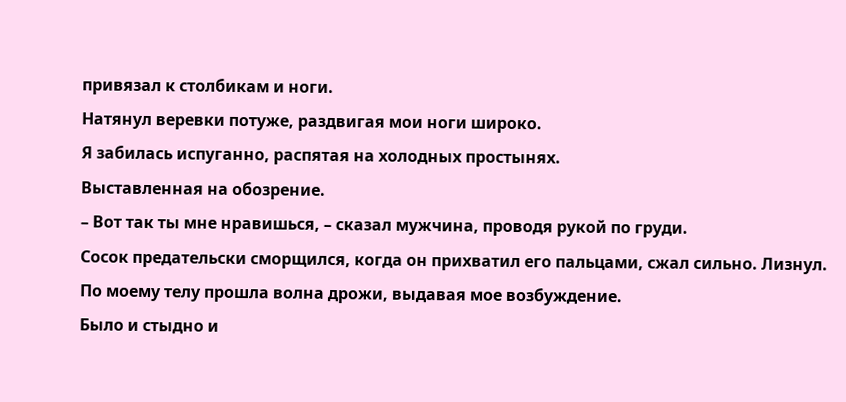привязал к столбикам и ноги.
Натянул веревки потуже, раздвигая мои ноги широко.
Я забилась испуганно, распятая на холодных простынях.
Выставленная на обозрение.
– Вот так ты мне нравишься, – сказал мужчина, проводя рукой по груди.
Сосок предательски сморщился, когда он прихватил его пальцами, сжал сильно. Лизнул.
По моему телу прошла волна дрожи, выдавая мое возбуждение.
Было и стыдно и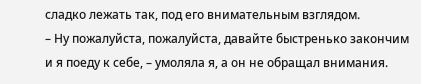сладко лежать так, под его внимательным взглядом.
– Ну пожалуйста, пожалуйста, давайте быстренько закончим и я поеду к себе, – умоляла я, а он не обращал внимания.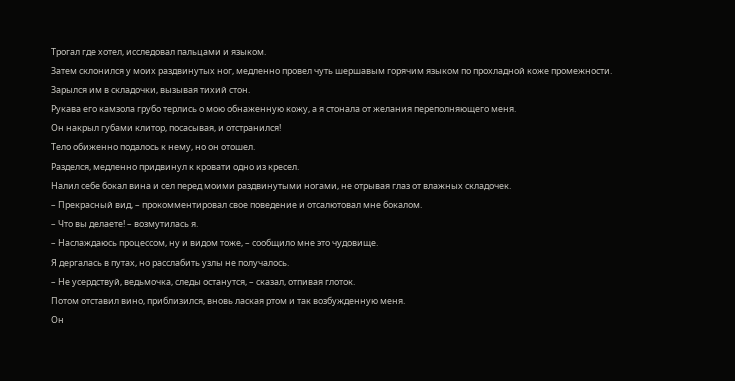Трогал где хотел, исследовал пальцами и языком.
Затем склонился у моих раздвинутых ног, медленно провел чуть шершавым горячим языком по прохладной коже промежности.
Зарылся им в складочки, вызывая тихий стон.
Рукава его камзола грубо терлись о мою обнаженную кожу, а я стонала от желания переполняющего меня.
Он накрыл губами клитор, посасывая, и отстранился!
Тело обиженно подалось к нему, но он отошел.
Разделся, медленно придвинул к кровати одно из кресел.
Налил себе бокал вина и сел перед моими раздвинутыми ногами, не отрывая глаз от влажных складочек.
– Прекрасный вид, – прокомментировал свое поведение и отсалютовал мне бокалом.
– Что вы делаете! – возмутилась я.
– Наслаждаюсь процессом, ну и видом тоже, – сообщило мне это чудовище.
Я дергалась в путах, но расслабить узлы не получалось.
– Не усердствуй, ведьмочка, следы останутся, – сказал, отпивая глоток.
Потом отставил вино, приблизился, вновь лаская ртом и так возбужденную меня.
Он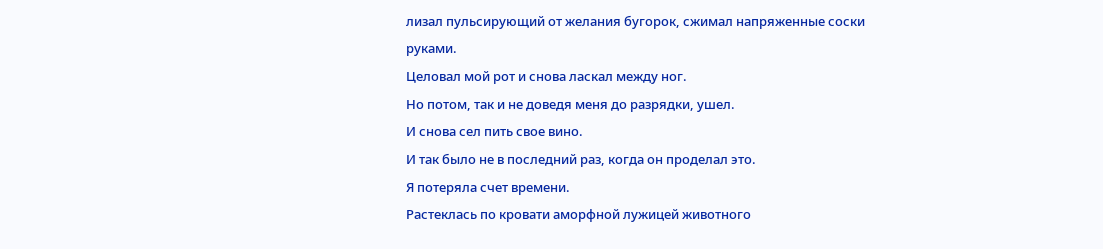лизал пульсирующий от желания бугорок, сжимал напряженные соски руками.
Целовал мой рот и снова ласкал между ног.
Но потом, так и не доведя меня до разрядки, ушел.
И снова сел пить свое вино.
И так было не в последний раз, когда он проделал это.
Я потеряла счет времени.
Растеклась по кровати аморфной лужицей животного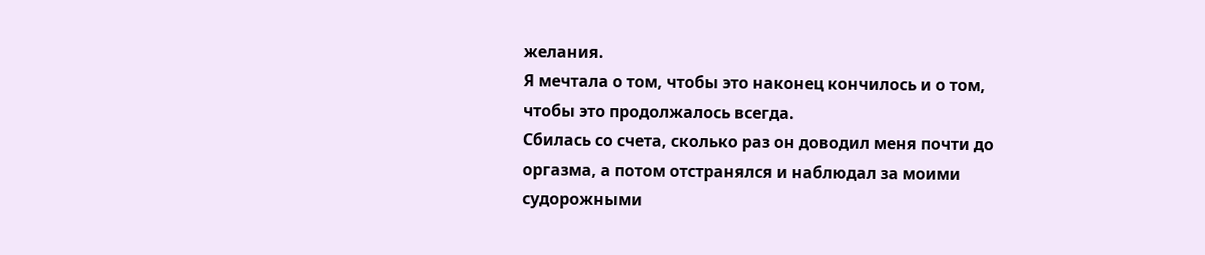желания.
Я мечтала о том, чтобы это наконец кончилось и о том, чтобы это продолжалось всегда.
Сбилась со счета, сколько раз он доводил меня почти до оргазма, а потом отстранялся и наблюдал за моими судорожными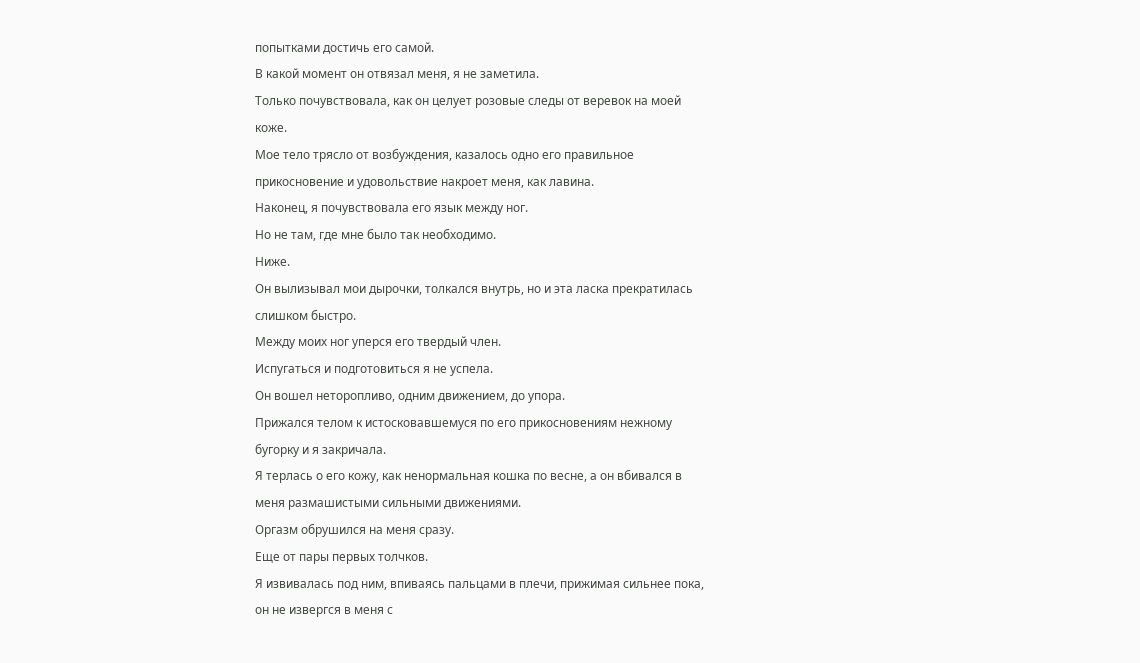попытками достичь его самой.
В какой момент он отвязал меня, я не заметила.
Только почувствовала, как он целует розовые следы от веревок на моей коже.
Мое тело трясло от возбуждения, казалось одно его правильное прикосновение и удовольствие накроет меня, как лавина.
Наконец, я почувствовала его язык между ног.
Но не там, где мне было так необходимо.
Ниже.
Он вылизывал мои дырочки, толкался внутрь, но и эта ласка прекратилась слишком быстро.
Между моих ног уперся его твердый член.
Испугаться и подготовиться я не успела.
Он вошел неторопливо, одним движением, до упора.
Прижался телом к истосковавшемуся по его прикосновениям нежному бугорку и я закричала.
Я терлась о его кожу, как ненормальная кошка по весне, а он вбивался в меня размашистыми сильными движениями.
Оргазм обрушился на меня сразу.
Еще от пары первых толчков.
Я извивалась под ним, впиваясь пальцами в плечи, прижимая сильнее пока, он не извергся в меня с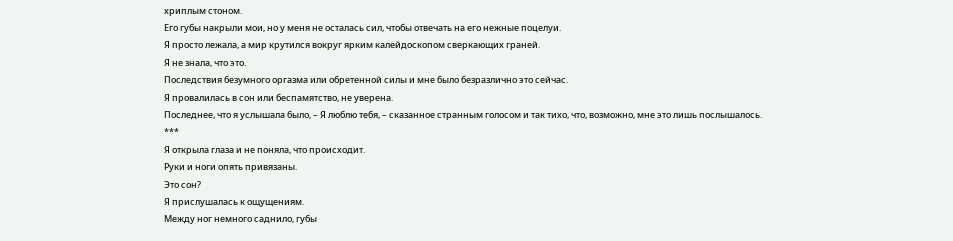хриплым стоном.
Его губы накрыли мои, но у меня не осталась сил, чтобы отвечать на его нежные поцелуи.
Я просто лежала, а мир крутился вокруг ярким калейдоскопом сверкающих граней.
Я не знала, что это.
Последствия безумного оргазма или обретенной силы и мне было безразлично это сейчас.
Я провалилась в сон или беспамятство, не уверена.
Последнее, что я услышала было, – Я люблю тебя, – сказанное странным голосом и так тихо, что, возможно, мне это лишь послышалось.
***
Я открыла глаза и не поняла, что происходит.
Руки и ноги опять привязаны.
Это сон?
Я прислушалась к ощущениям.
Между ног немного саднило, губы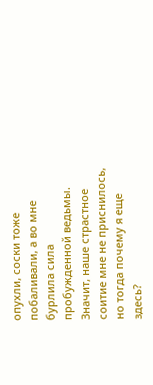опухли, соски тоже побаливали, а во мне бурлила сила пробужденной ведьмы.
Значит, наше страстное соитие мне не приснилось, но тогда почему я еще здесь?